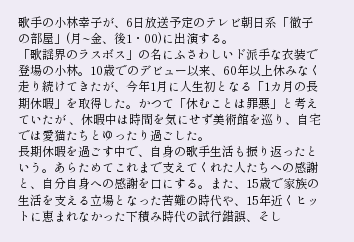歌手の小林幸子が、6日放送予定のテレビ朝日系「徹子の部屋」(月~金、後1・00)に出演する。
「歌謡界のラスボス」の名にふさわしいド派手な衣装で登場の小林。10歳でのデビュー以来、60年以上休みなく走り続けてきたが、今年1月に人生初となる「1カ月の長期休暇」を取得した。かつて「休むことは罪悪」と考えていたが 、休暇中は時間を気にせず美術館を巡り、自宅では愛猫たちとゆったり過ごした。
長期休暇を過ごす中で、自身の歌手生活も振り返ったという。あらためてこれまで支えてくれた人たちへの感謝と、自分自身への感謝を口にする。また、15歳で家族の生活を支える立場となった苦難の時代や、15年近くヒットに恵まれなかった下積み時代の試行錯誤、そし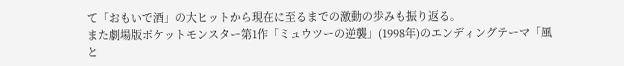て「おもいで酒」の大ヒットから現在に至るまでの激動の歩みも振り返る。
また劇場版ポケットモンスター第1作「ミュウツーの逆襲」(1998年)のエンディングテーマ「風と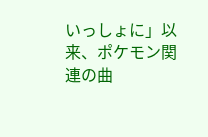いっしょに」以来、ポケモン関連の曲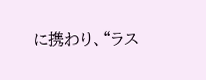に携わり、“ラス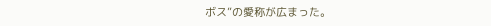ボス”の愛称が広まった。